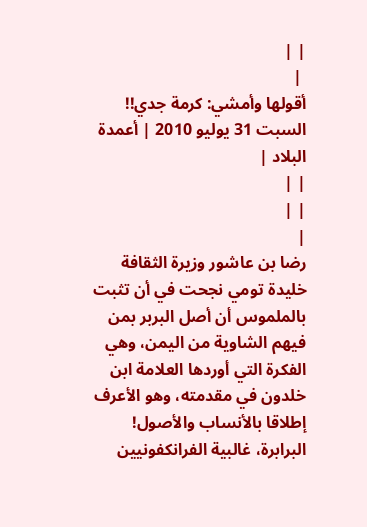| |
 |
أقولها وأمشي: كرمة جدي!!
السبت 31 يوليو 2010 | أعمدة البلاد |
| |
| |
|
رضا بن عاشور وزيرة الثقافة خليدة تومي نجحت في أن تثبت بالملموس أن أصل البربر بمن فيهم الشاوية من اليمن، وهي الفكرة التي أوردها العلامة ابن خلدون في مقدمته، وهو الأعرف إطلاقا بالأنساب والأصول! البرابرة، غالبية الفرانكفونيين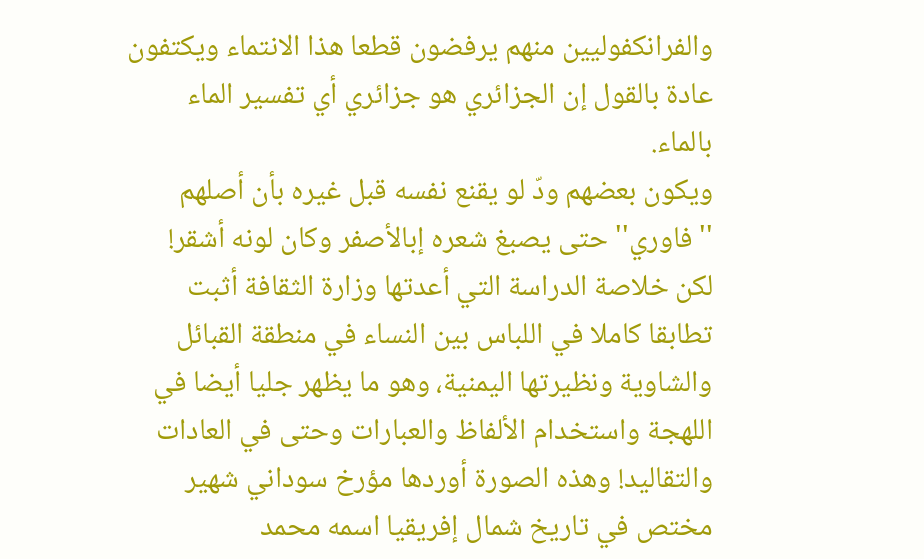والفرانكفوليين منهم يرفضون قطعا هذا الانتماء ويكتفون عادة بالقول إن الجزائري هو جزائري أي تفسير الماء بالماء.
ويكون بعضهم ودّ لو يقنع نفسه قبل غيره بأن أصلهم ''فاوري'' حتى يصبغ شعره إبالأصفر وكان لونه أشقر! لكن خلاصة الدراسة التي أعدتها وزارة الثقافة أثبت تطابقا كاملا في اللباس بين النساء في منطقة القبائل والشاوية ونظيرتها اليمنية، وهو ما يظهر جليا أيضا في اللهجة واستخدام الألفاظ والعبارات وحتى في العادات والتقاليد! وهذه الصورة أوردها مؤرخ سوداني شهير مختص في تاريخ شمال إفريقيا اسمه محمد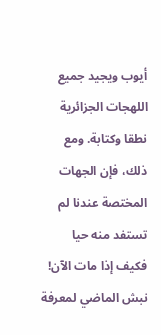أيوب ويجيد جميع اللهجات الجزائرية نطقا وكتابة. ومع ذلك، فإن الجهات المختصة عندنا لم تستفد منه حيا فكيف إذا مات الآن! نبش الماضي لمعرفة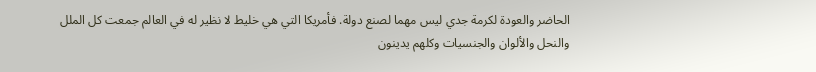الحاضر والعودة لكرمة جدي ليس مهما لصنع دولة. فأمريكا التي هي خليط لا نظير له في العالم جمعت كل الملل والنحل والألوان والجنسيات وكلهم يدينون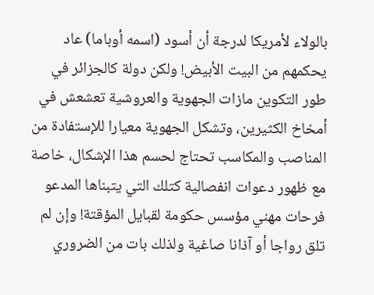بالولاء لأمريكا لدرجة أن أسود (اسمه أوباما) عاد يحكمهم من البيت الأبيض! ولكن دولة كالجزائر في طور التكوين مازات الجهوية والعروشية تعشعش في أمخاخ الكثيرين، وتشكل الجهوية معيارا للإستفادة من المناصب والمكاسب تحتاج لحسم هذا الإشكال، خاصة مع ظهور دعوات انفصالية كتلك التي يتبناها المدعو فرحات مهني مؤسس حكومة لقبايل المؤقتة! وإن لم تلق رواجا أو آذانا صاغية ولذلك بات من الضروري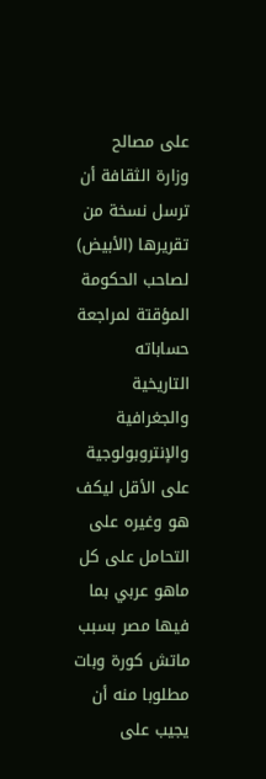على مصالح وزارة الثقافة أن ترسل نسخة من تقريرها (الأبيض) لصاحب الحكومة المؤقتة لمراجعة حساباته التاريخية والجغرافية والإنتروبولوجية على الأقل ليكف هو وغيره على التحامل على كل ماهو عربي بما فيها مصر بسبب ماتش كورة وبات مطلوبا منه أن يجيب على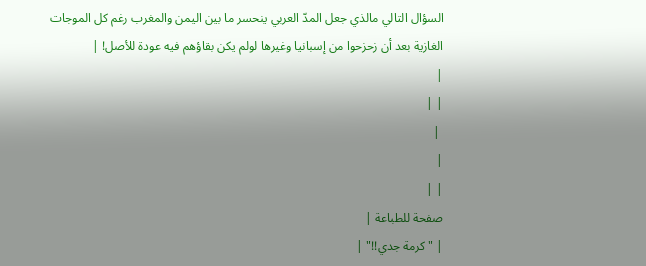السؤال التالي مالذي جعل المدّ العربي ينحسر ما بين اليمن والمغرب رغم كل الموجات الغازية بعد أن زحزحوا من إسبانيا وغيرها لولم يكن بقاؤهم فيه عودة للأصل! |
|
| |
 |
|
| |
صفحة للطباعة |
| "كرمة جدي!!" |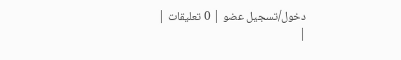دخول/تسجيل عضو | 0 تعليقات |
|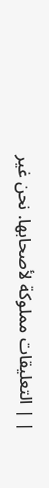| | التعليقات مملوكة لأصحابها. نحن غير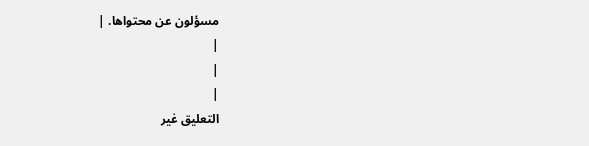مسؤلون عن محتواها. |
|
|
|
التعليق غير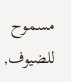مسموح للضيوف,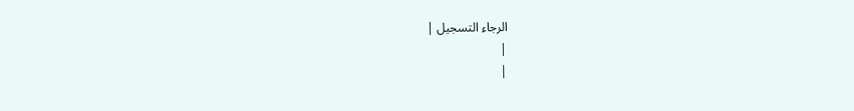الرجاء التسجيل |
|
|